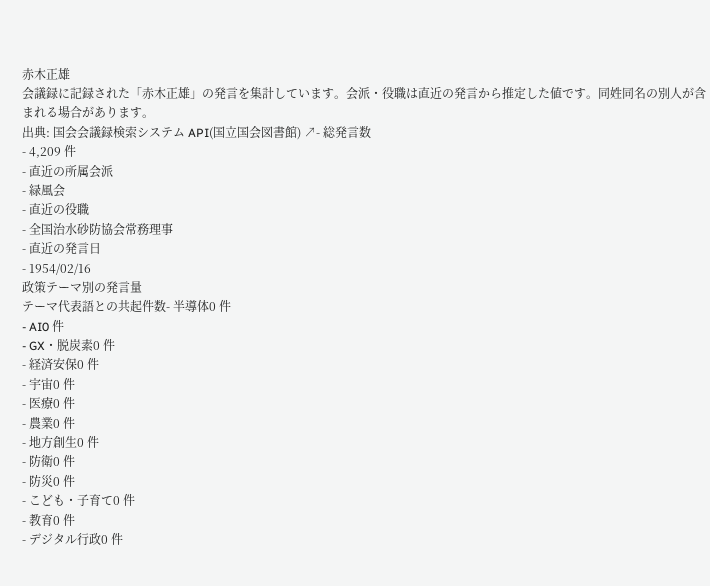赤木正雄
会議録に記録された「赤木正雄」の発言を集計しています。会派・役職は直近の発言から推定した値です。同姓同名の別人が含まれる場合があります。
出典: 国会会議録検索システム API(国立国会図書館) ↗- 総発言数
- 4,209 件
- 直近の所属会派
- 緑風会
- 直近の役職
- 全国治水砂防協会常務理事
- 直近の発言日
- 1954/02/16
政策テーマ別の発言量
テーマ代表語との共起件数- 半導体0 件
- AI0 件
- GX・脱炭素0 件
- 経済安保0 件
- 宇宙0 件
- 医療0 件
- 農業0 件
- 地方創生0 件
- 防衛0 件
- 防災0 件
- こども・子育て0 件
- 教育0 件
- デジタル行政0 件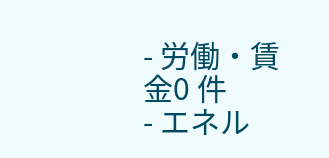- 労働・賃金0 件
- エネル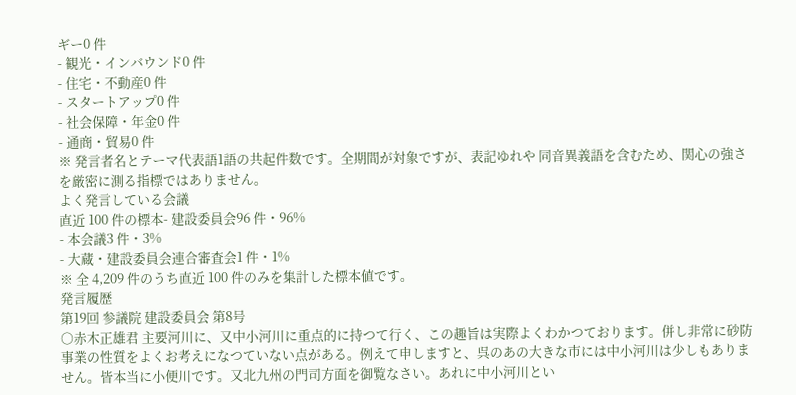ギー0 件
- 観光・インバウンド0 件
- 住宅・不動産0 件
- スタートアップ0 件
- 社会保障・年金0 件
- 通商・貿易0 件
※ 発言者名とテーマ代表語1語の共起件数です。全期間が対象ですが、表記ゆれや 同音異義語を含むため、関心の強さを厳密に測る指標ではありません。
よく発言している会議
直近 100 件の標本- 建設委員会96 件・96%
- 本会議3 件・3%
- 大蔵・建設委員会連合審査会1 件・1%
※ 全 4,209 件のうち直近 100 件のみを集計した標本値です。
発言履歴
第19回 参議院 建設委員会 第8号
○赤木正雄君 主要河川に、又中小河川に重点的に持つて行く、この趣旨は実際よくわかつております。併し非常に砂防事業の性質をよくお考えになつていない点がある。例えて申しますと、呉のあの大きな市には中小河川は少しもありません。皆本当に小便川です。又北九州の門司方面を御覧なさい。あれに中小河川とい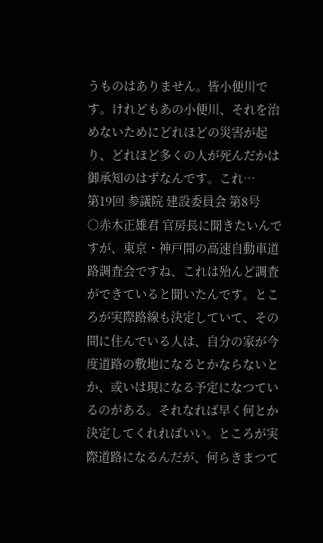うものはありません。皆小便川です。けれどもあの小便川、それを治めないためにどれほどの災害が起り、どれほど多くの人が死んだかは御承知のはずなんです。これ…
第19回 参議院 建設委員会 第8号
○赤木正雄君 官房長に聞きたいんですが、東京・神戸間の高速自動車道路調査会ですね、これは殆んど調査ができていると聞いたんです。ところが実際路線も決定していて、その間に住んでいる人は、自分の家が今度道路の敷地になるとかならないとか、或いは現になる予定になつているのがある。それなれば早く何とか決定してくれればいい。ところが実際道路になるんだが、何らきまつて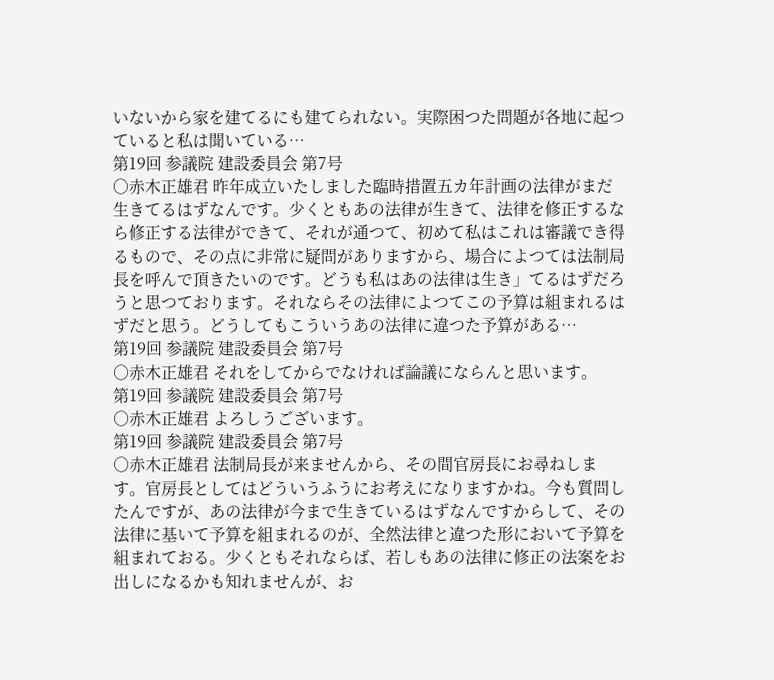いないから家を建てるにも建てられない。実際困つた問題が各地に起つていると私は聞いている…
第19回 参議院 建設委員会 第7号
○赤木正雄君 昨年成立いたしました臨時措置五カ年計画の法律がまだ生きてるはずなんです。少くともあの法律が生きて、法律を修正するなら修正する法律ができて、それが通つて、初めて私はこれは審議でき得るもので、その点に非常に疑問がありますから、場合によつては法制局長を呼んで頂きたいのです。どうも私はあの法律は生き」てるはずだろうと思つております。それならその法律によつてこの予算は組まれるはずだと思う。どうしてもこういうあの法律に違つた予算がある…
第19回 参議院 建設委員会 第7号
○赤木正雄君 それをしてからでなければ論議にならんと思います。
第19回 参議院 建設委員会 第7号
○赤木正雄君 よろしうございます。
第19回 参議院 建設委員会 第7号
○赤木正雄君 法制局長が来ませんから、その間官房長にお尋ねします。官房長としてはどういうふうにお考えになりますかね。今も質問したんですが、あの法律が今まで生きているはずなんですからして、その法律に基いて予算を組まれるのが、全然法律と違つた形において予算を組まれておる。少くともそれならば、若しもあの法律に修正の法案をお出しになるかも知れませんが、お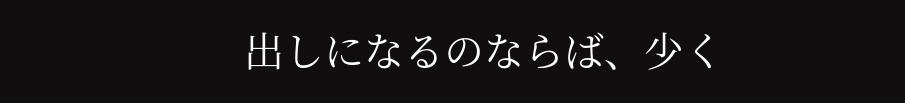出しになるのならば、少く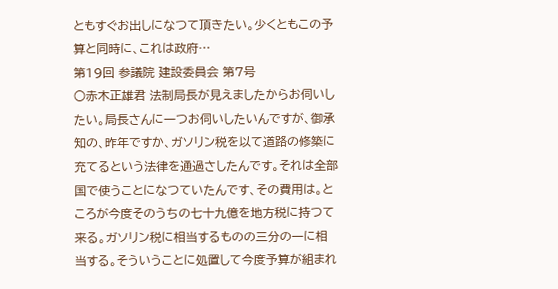ともすぐお出しになつて頂きたい。少くともこの予算と同時に、これは政府…
第19回 参議院 建設委員会 第7号
○赤木正雄君 法制局長が見えましたからお伺いしたい。局長さんに一つお伺いしたいんですが、御承知の、昨年ですか、ガソリン税を以て道路の修築に充てるという法律を通過さしたんです。それは全部国で使うことになつていたんです、その費用は。ところが今度そのうちの七十九億を地方税に持つて来る。ガソリン税に相当するものの三分の一に相当する。そういうことに処置して今度予算が組まれ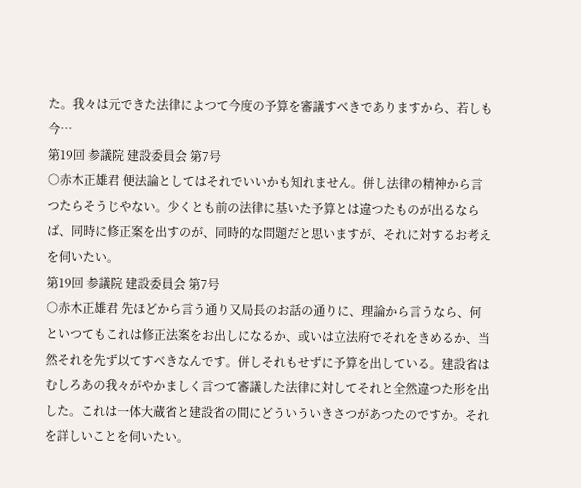た。我々は元できた法律によつて今度の予算を審議すべきでありますから、若しも今…
第19回 参議院 建設委員会 第7号
○赤木正雄君 便法論としてはそれでいいかも知れません。併し法律の精神から言つたらそうじやない。少くとも前の法律に基いた予算とは違つたものが出るならば、同時に修正案を出すのが、同時的な問題だと思いますが、それに対するお考えを伺いたい。
第19回 参議院 建設委員会 第7号
○赤木正雄君 先ほどから言う通り又局長のお話の通りに、理論から言うなら、何といつてもこれは修正法案をお出しになるか、或いは立法府でそれをきめるか、当然それを先ず以てすべきなんです。併しそれもせずに予算を出している。建設省はむしろあの我々がやかましく言つて審議した法律に対してそれと全然違つた形を出した。これは一体大蔵省と建設省の間にどういういきさつがあつたのですか。それを詳しいことを伺いたい。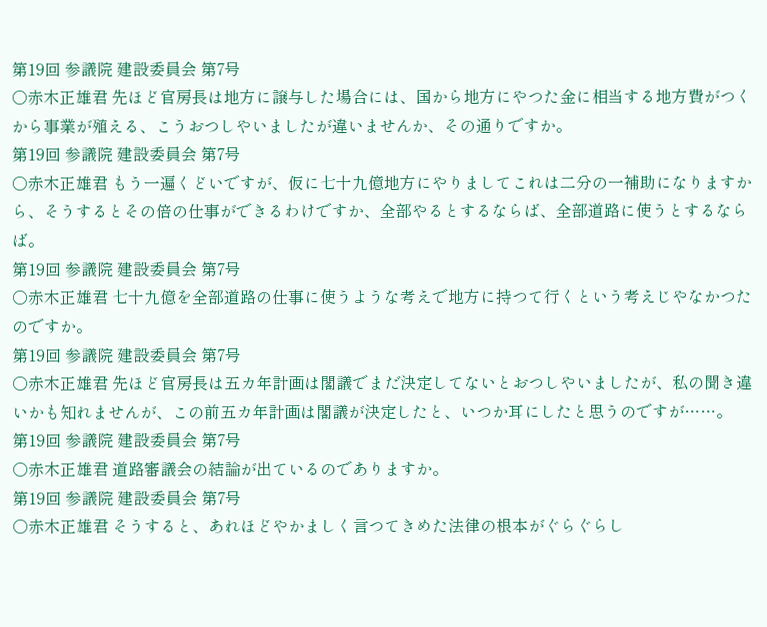第19回 参議院 建設委員会 第7号
○赤木正雄君 先ほど官房長は地方に譲与した場合には、国から地方にやつた金に相当する地方費がつくから事業が殖える、こうおつしやいましたが違いませんか、その通りですか。
第19回 参議院 建設委員会 第7号
○赤木正雄君 もう一遍くどいですが、仮に七十九億地方にやりましてこれは二分の一補助になりますから、そうするとその倍の仕事ができるわけですか、全部やるとするならば、全部道路に使うとするならば。
第19回 参議院 建設委員会 第7号
○赤木正雄君 七十九億を全部道路の仕事に使うような考えで地方に持つて行くという考えじやなかつたのですか。
第19回 参議院 建設委員会 第7号
○赤木正雄君 先ほど官房長は五カ年計画は閣議でまだ決定してないとおつしやいましたが、私の聞き違いかも知れませんが、この前五カ年計画は閣議が決定したと、いつか耳にしたと思うのですが……。
第19回 参議院 建設委員会 第7号
○赤木正雄君 道路審議会の結論が出ているのでありますか。
第19回 参議院 建設委員会 第7号
○赤木正雄君 そうすると、あれほどやかましく言つてきめた法律の根本がぐらぐらし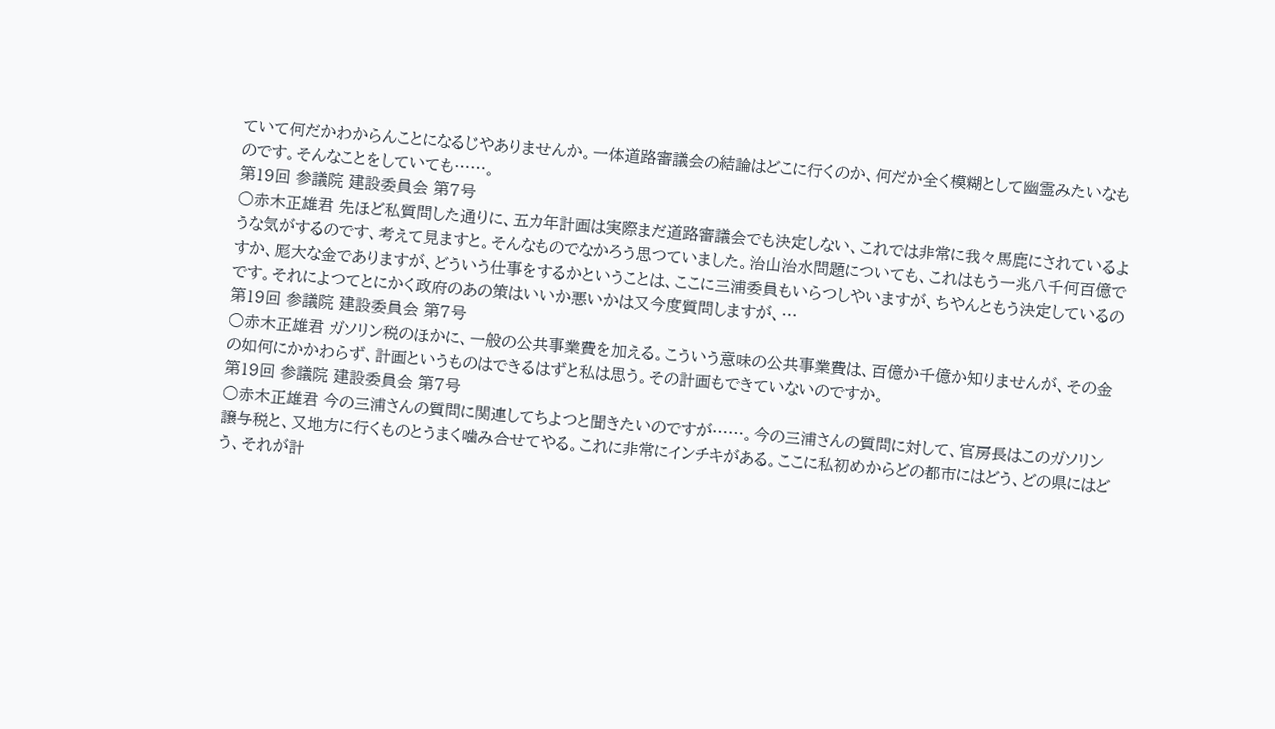ていて何だかわからんことになるじやありませんか。一体道路審議会の結論はどこに行くのか、何だか全く模糊として幽霊みたいなものです。そんなことをしていても……。
第19回 参議院 建設委員会 第7号
○赤木正雄君 先ほど私質問した通りに、五カ年計画は実際まだ道路審議会でも決定しない、これでは非常に我々馬鹿にされているような気がするのです、考えて見ますと。そんなものでなかろう思つていました。治山治水問題についても、これはもう一兆八千何百億ですか、厖大な金でありますが、どういう仕事をするかということは、ここに三浦委員もいらつしやいますが、ちやんともう決定しているのです。それによつてとにかく政府のあの策はいいか悪いかは又今度質問しますが、…
第19回 参議院 建設委員会 第7号
○赤木正雄君 ガソリン税のほかに、一般の公共事業費を加える。こういう意味の公共事業費は、百億か千億か知りませんが、その金の如何にかかわらず、計画というものはできるはずと私は思う。その計画もできていないのですか。
第19回 参議院 建設委員会 第7号
○赤木正雄君 今の三浦さんの質問に関連してちよつと聞きたいのですが……。今の三浦さんの質問に対して、官房長はこのガソリン譲与税と、又地方に行くものとうまく噛み合せてやる。これに非常にインチキがある。ここに私初めからどの都市にはどう、どの県にはどう、それが計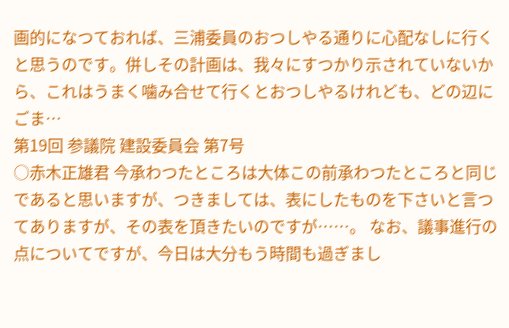画的になつておれば、三浦委員のおつしやる通りに心配なしに行くと思うのです。併しその計画は、我々にすつかり示されていないから、これはうまく噛み合せて行くとおつしやるけれども、どの辺にごま…
第19回 参議院 建設委員会 第7号
○赤木正雄君 今承わつたところは大体この前承わつたところと同じであると思いますが、つきましては、表にしたものを下さいと言つてありますが、その表を頂きたいのですが……。 なお、議事進行の点についてですが、今日は大分もう時間も過ぎまし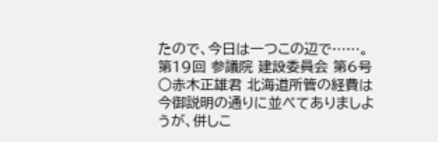たので、今日は一つこの辺で……。
第19回 参議院 建設委員会 第6号
○赤木正雄君 北海道所管の経費は今御説明の通りに並べてありましようが、併しこ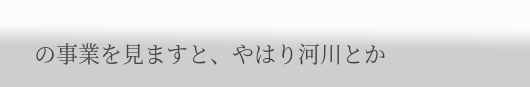の事業を見ますと、やはり河川とか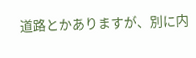道路とかありますが、別に内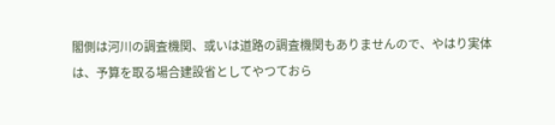閣側は河川の調査機関、或いは道路の調査機関もありませんので、やはり実体は、予算を取る場合建設省としてやつておら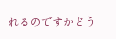れるのですかどう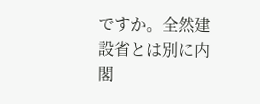ですか。全然建設省とは別に内閣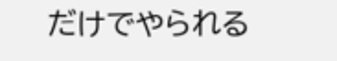だけでやられる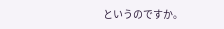というのですか。